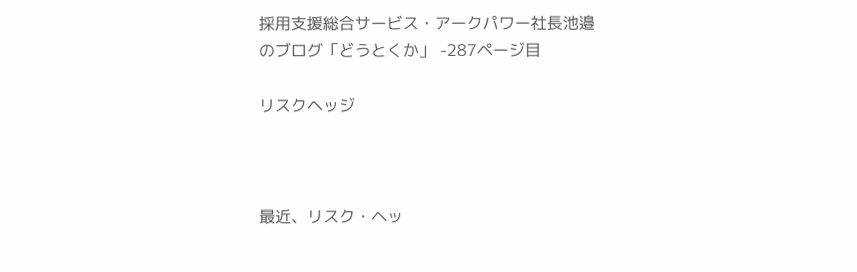採用支援総合サービス・アークパワー社長池邉のブログ「どうとくか」 -287ページ目

リスクヘッジ



最近、リスク・ヘッ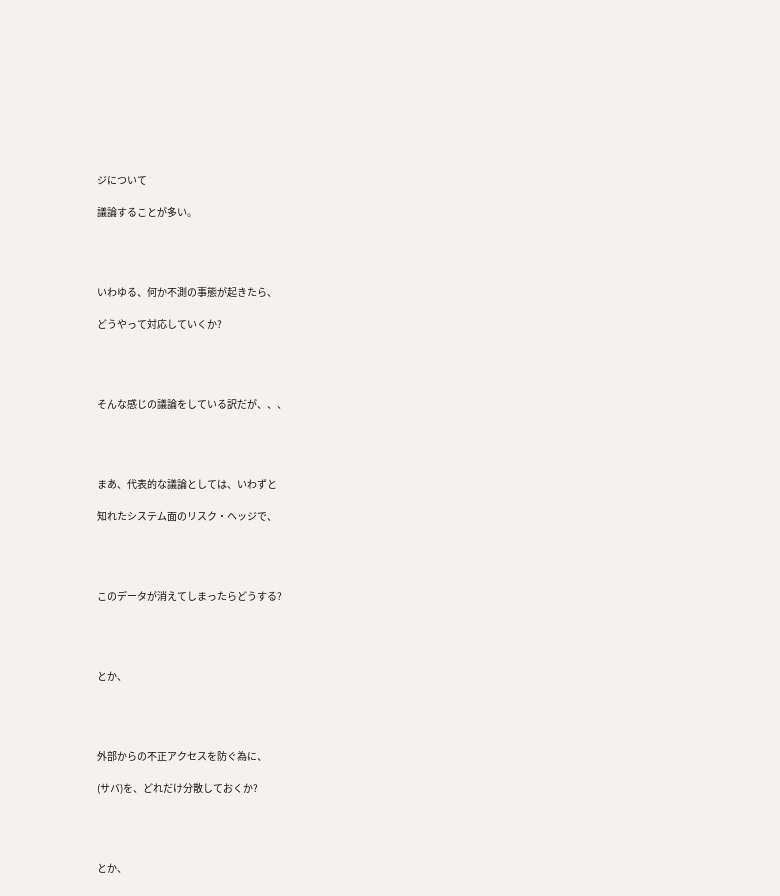ジについて

議論することが多い。




いわゆる、何か不測の事態が起きたら、

どうやって対応していくか?




そんな感じの議論をしている訳だが、、、




まあ、代表的な議論としては、いわずと

知れたシステム面のリスク・ヘッジで、




このデータが消えてしまったらどうする?




とか、




外部からの不正アクセスを防ぐ為に、

(サバ)を、どれだけ分散しておくか?




とか、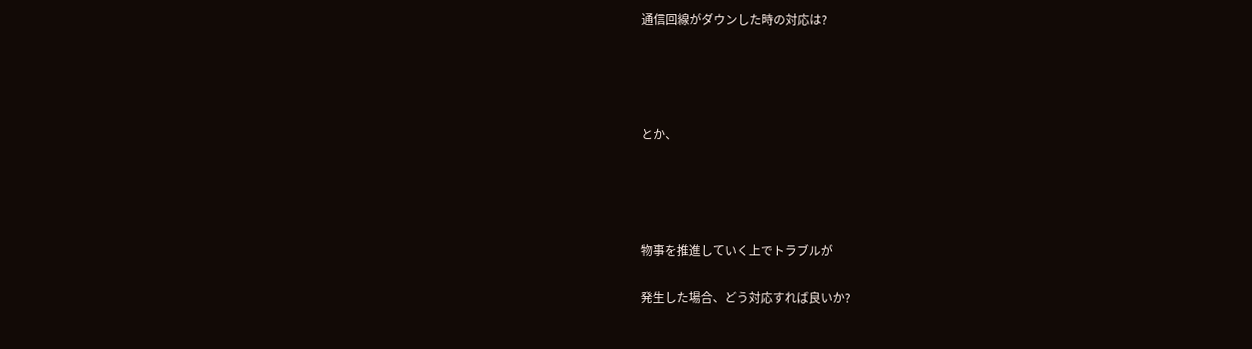通信回線がダウンした時の対応は?




とか、




物事を推進していく上でトラブルが

発生した場合、どう対応すれば良いか?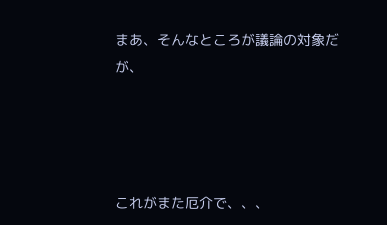まあ、そんなところが議論の対象だが、




これがまた厄介で、、、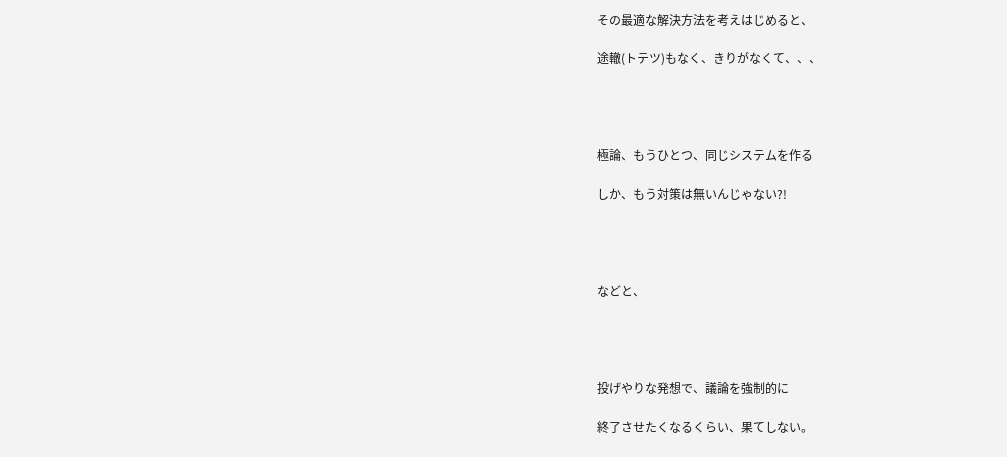その最適な解決方法を考えはじめると、

途轍(トテツ)もなく、きりがなくて、、、




極論、もうひとつ、同じシステムを作る

しか、もう対策は無いんじゃない?!




などと、




投げやりな発想で、議論を強制的に

終了させたくなるくらい、果てしない。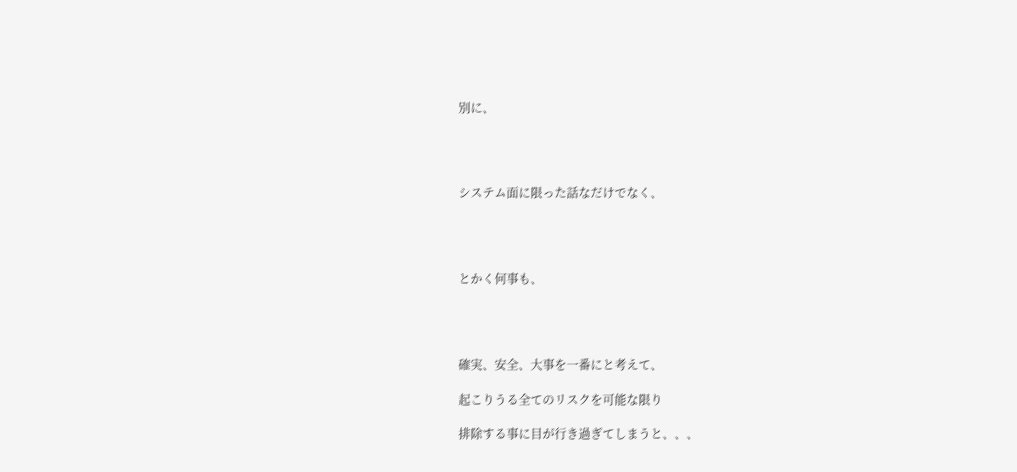別に、




システム面に限った話なだけでなく、




とかく何事も、




確実、安全、大事を一番にと考えて、

起こりうる全てのリスクを可能な限り

排除する事に目が行き過ぎてしまうと、、、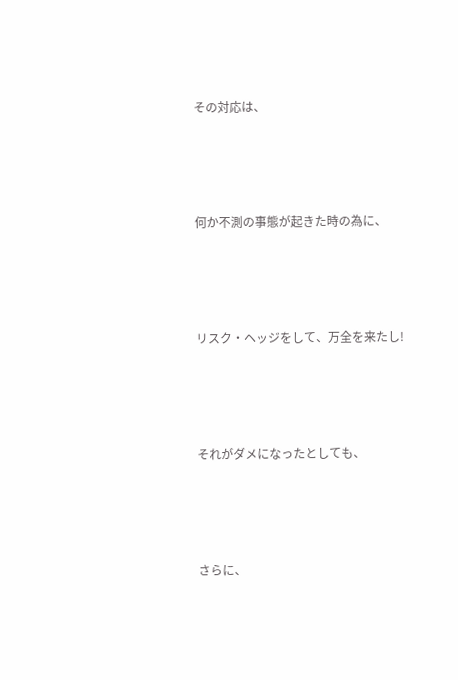その対応は、




何か不測の事態が起きた時の為に、




リスク・ヘッジをして、万全を来たし!




それがダメになったとしても、




さらに、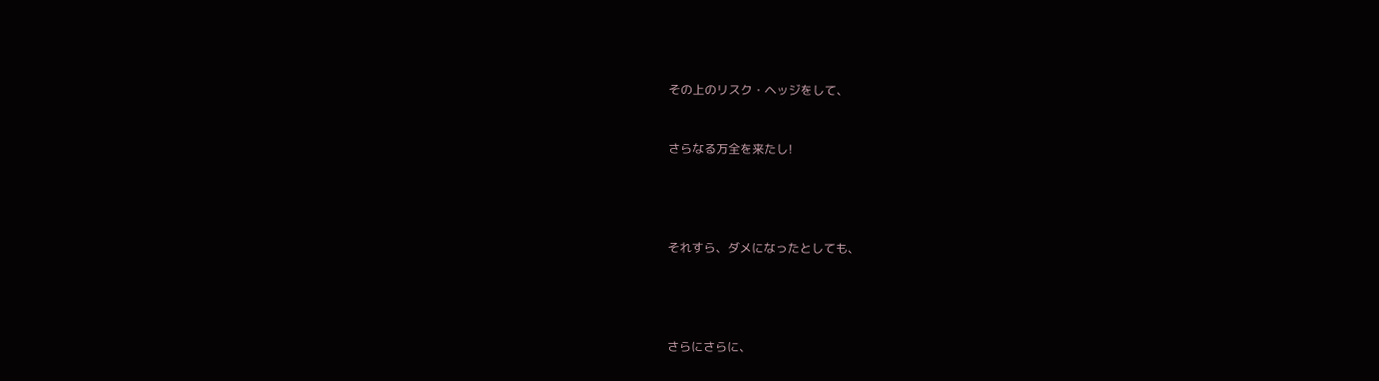その上のリスク・ヘッジをして、


さらなる万全を来たし!




それすら、ダメになったとしても、




さらにさらに、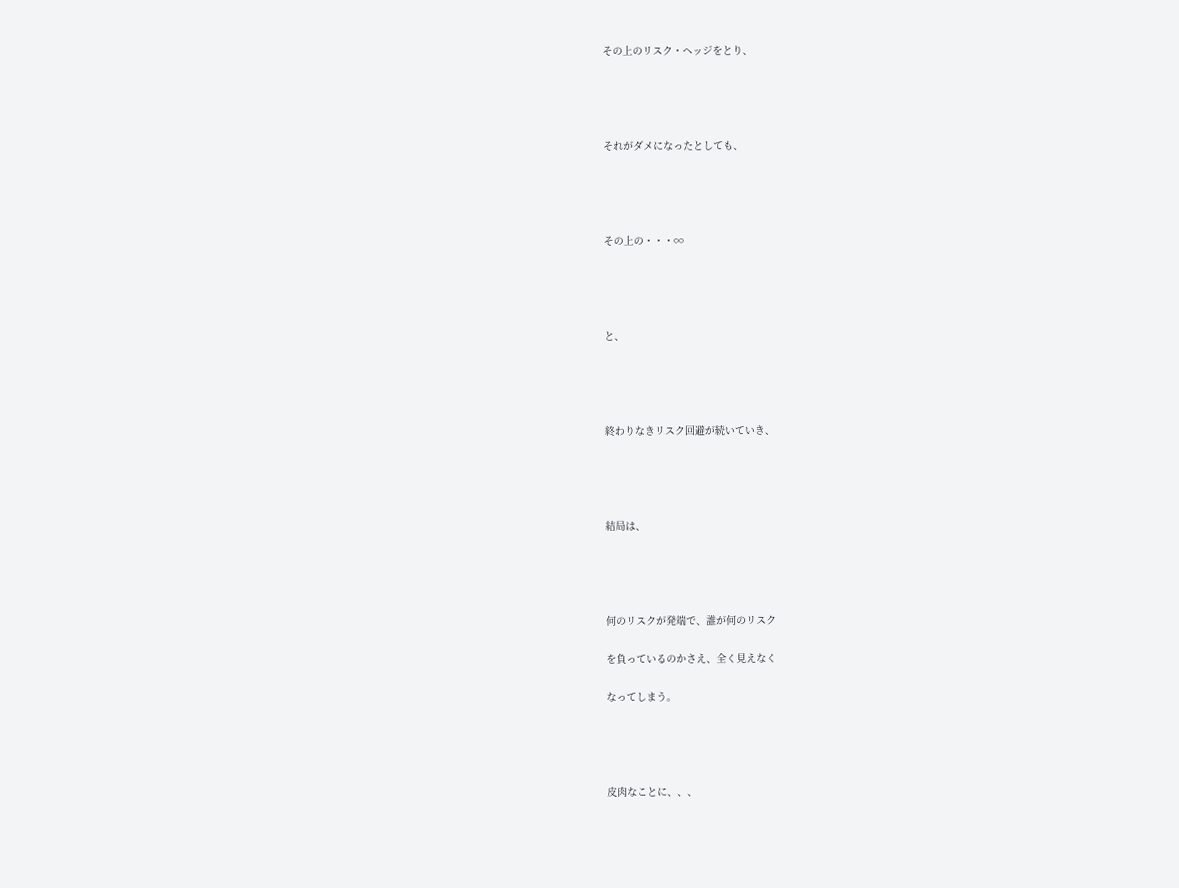その上のリスク・ヘッジをとり、




それがダメになったとしても、




その上の・・・∞




と、




終わりなきリスク回避が続いていき、




結局は、




何のリスクが発端で、誰が何のリスク

を負っているのかさえ、全く見えなく

なってしまう。




皮肉なことに、、、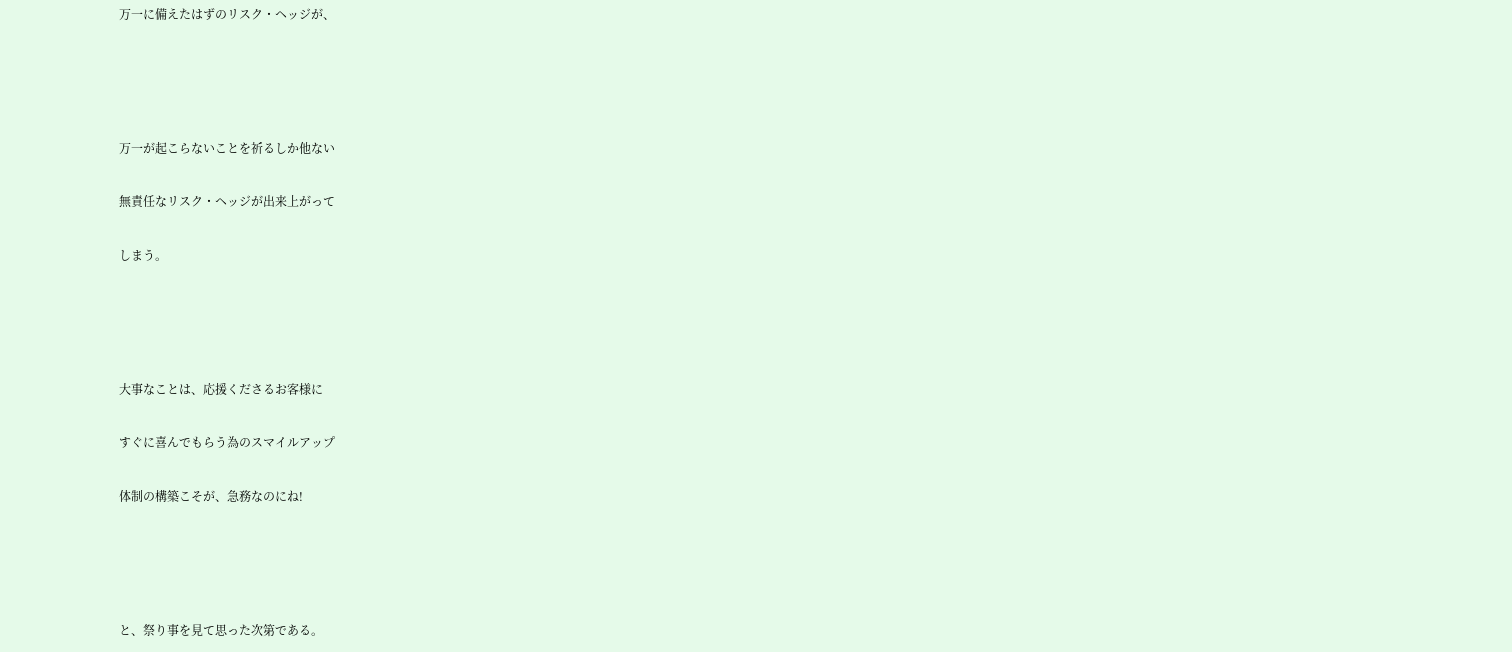万一に備えたはずのリスク・ヘッジが、




万一が起こらないことを祈るしか他ない

無責任なリスク・ヘッジが出来上がって

しまう。




大事なことは、応援くださるお客様に

すぐに喜んでもらう為のスマイルアップ

体制の構築こそが、急務なのにね!




と、祭り事を見て思った次第である。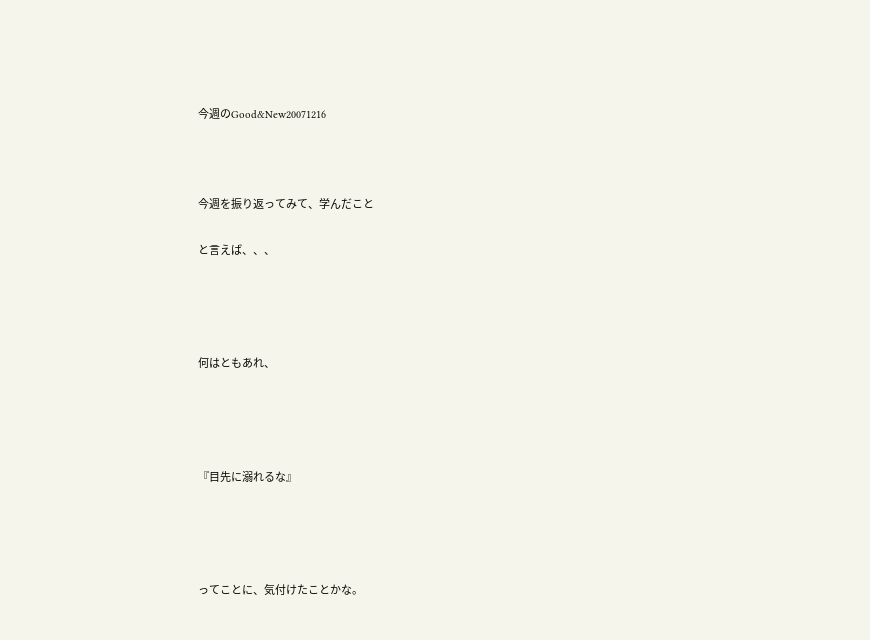今週のGood&New20071216



今週を振り返ってみて、学んだこと

と言えば、、、




何はともあれ、




『目先に溺れるな』




ってことに、気付けたことかな。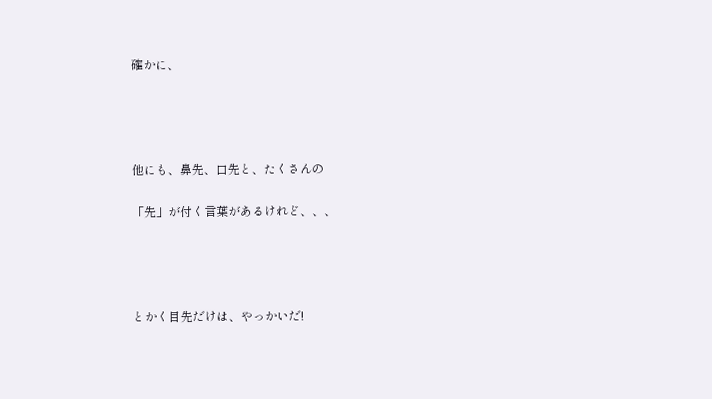確かに、




他にも、鼻先、口先と、たくさんの

「先」が付く言葉があるけれど、、、




とかく目先だけは、やっかいだ!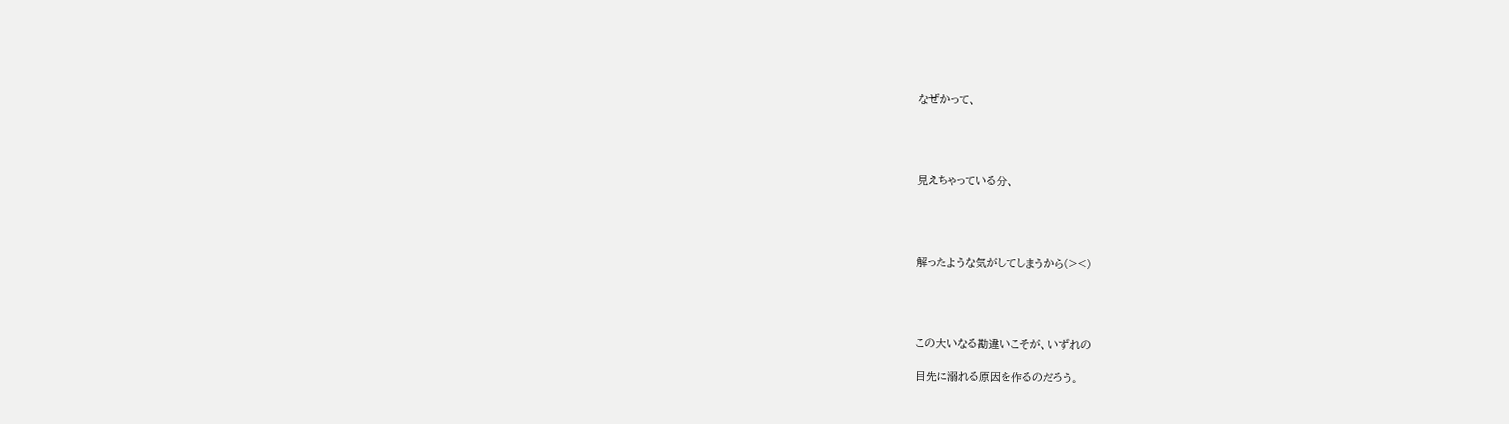なぜかって、




見えちゃっている分、




解ったような気がしてしまうから(><)




この大いなる勘違いこそが、いずれの

目先に溺れる原因を作るのだろう。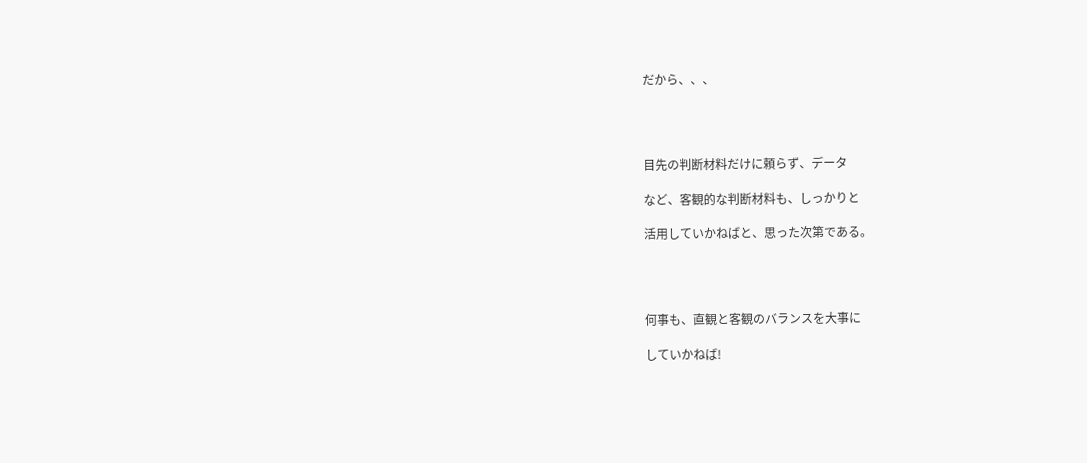だから、、、




目先の判断材料だけに頼らず、データ

など、客観的な判断材料も、しっかりと

活用していかねばと、思った次第である。




何事も、直観と客観のバランスを大事に

していかねば!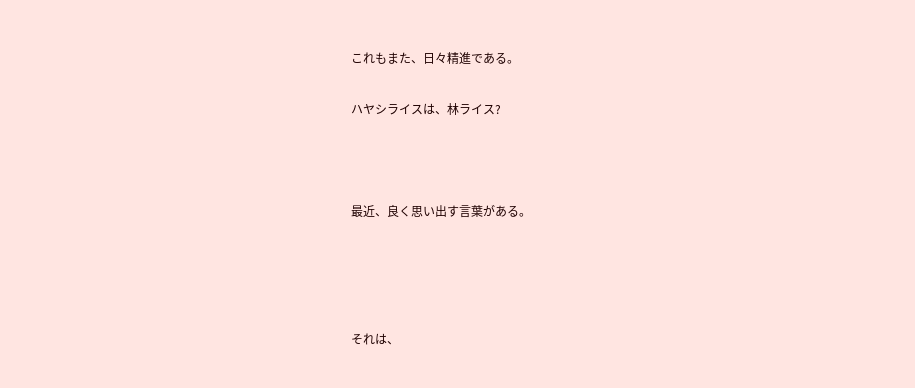これもまた、日々精進である。

ハヤシライスは、林ライス?



最近、良く思い出す言葉がある。




それは、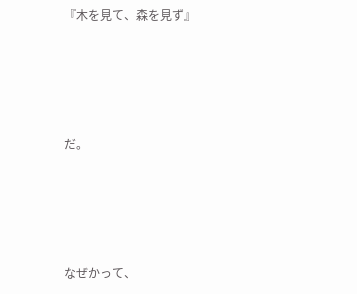『木を見て、森を見ず』




だ。




なぜかって、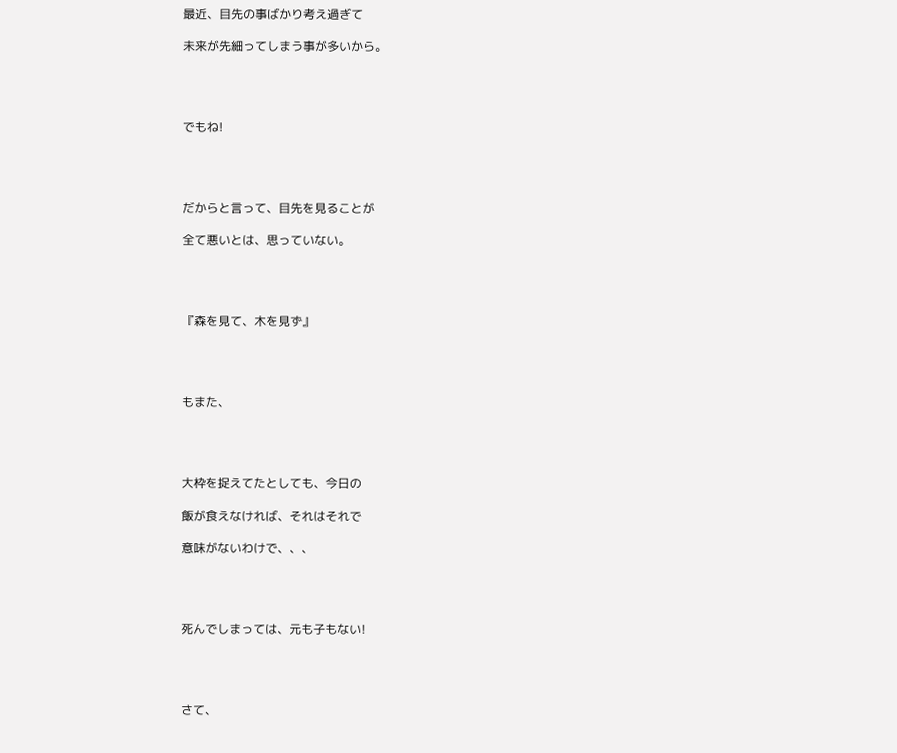最近、目先の事ばかり考え過ぎて

未来が先細ってしまう事が多いから。




でもね!




だからと言って、目先を見ることが

全て悪いとは、思っていない。




『森を見て、木を見ず』




もまた、




大枠を捉えてたとしても、今日の

飯が食えなければ、それはそれで

意味がないわけで、、、




死んでしまっては、元も子もない!




さて、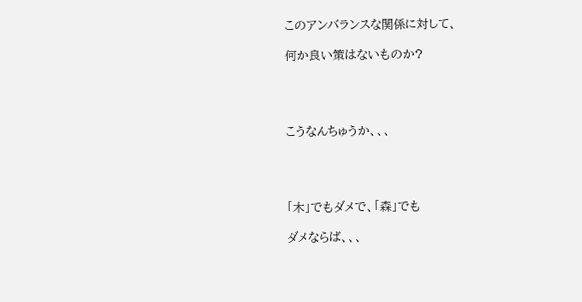このアンバランスな関係に対して、

何か良い策はないものか?




こうなんちゅうか、、、




「木」でもダメで、「森」でも

ダメならば、、、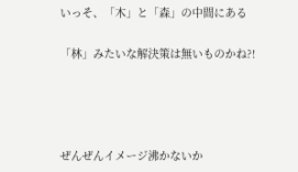いっそ、「木」と「森」の中間にある

「林」みたいな解決策は無いものかね?!




ぜんぜんイメージ沸かないか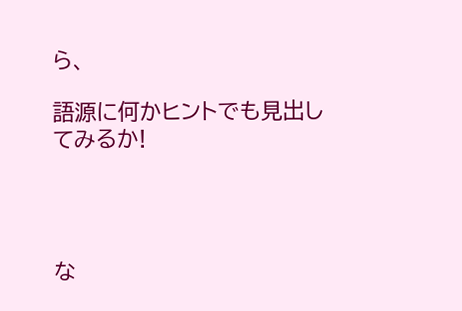ら、

語源に何かヒントでも見出してみるか!




な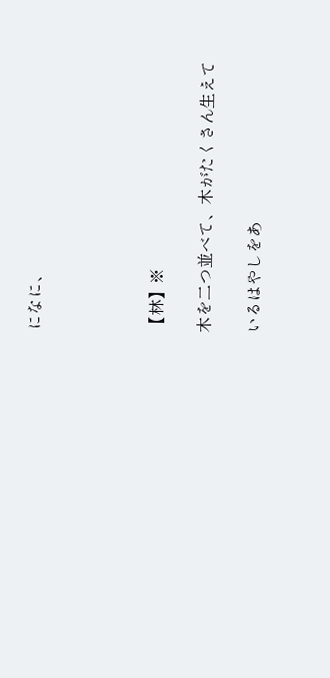になに、




【林】※

木を二つ並べて、木がたくさん生えて

いるはやしをあ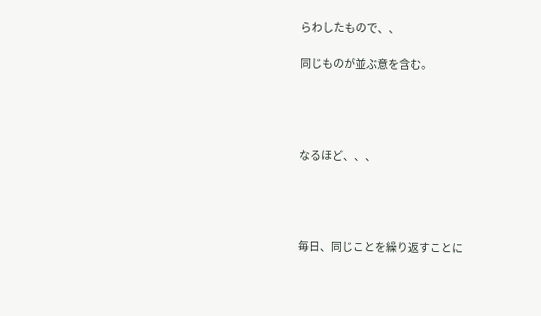らわしたもので、、

同じものが並ぶ意を含む。




なるほど、、、




毎日、同じことを繰り返すことに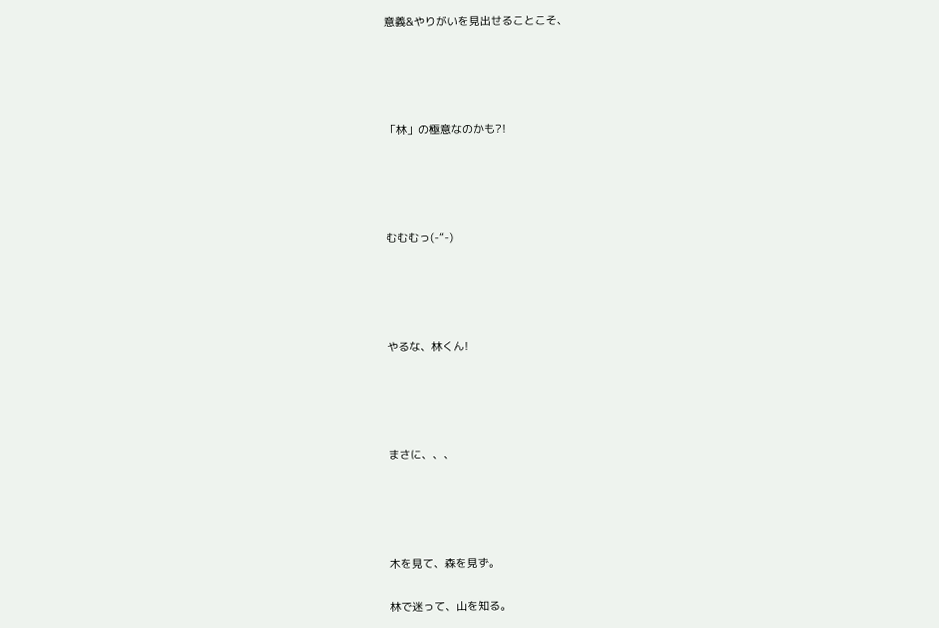意義&やりがいを見出せることこそ、




「林」の極意なのかも?!




むむむっ(-“-)




やるな、林くん!




まさに、、、




木を見て、森を見ず。

林で迷って、山を知る。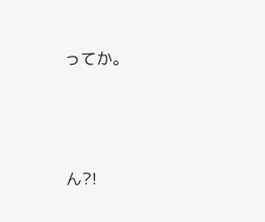ってか。




ん?!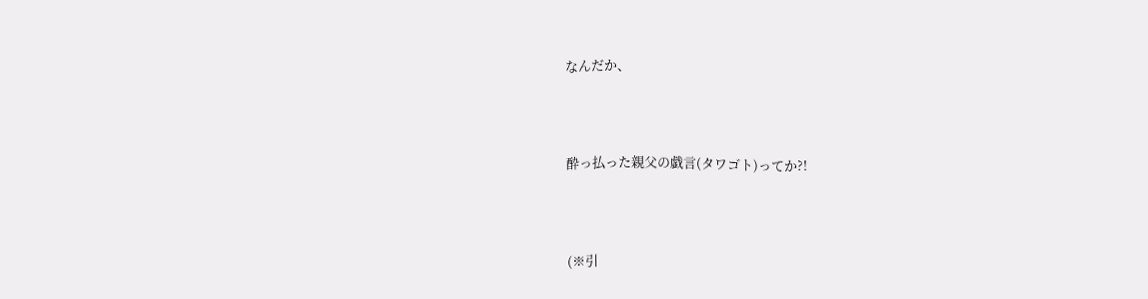なんだか、




酔っ払った親父の戯言(タワゴト)ってか?!




(※引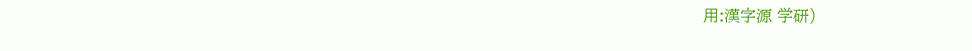用:漢字源 学研)